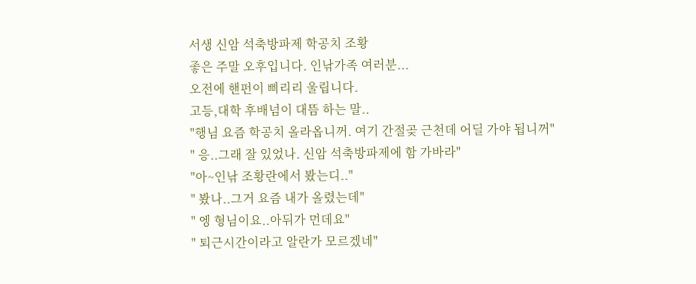서생 신암 석축방파제 학공치 조황
좋은 주말 오후입니다. 인낚가족 여러분...
오전에 핸펀이 삐리리 울립니다.
고등,대학 후배넘이 대뜸 하는 말..
"행님 요즘 학공치 올라옵니꺼. 여기 간절곶 근천데 어딜 가야 됩니꺼"
" 응..그래 잘 있었나. 신암 석축방파제에 함 가바라"
"아~인낚 조황란에서 봤는디.."
" 봤나..그거 요즘 내가 올렸는데"
" 엥 형님이요..아뒤가 먼데요"
" 퇴근시간이라고 알란가 모르겠네"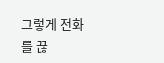그렇게 전화를 끊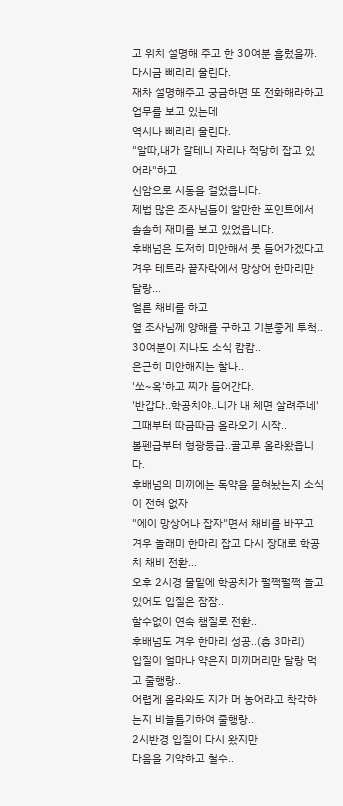고 위치 설명해 주고 한 30여분 흘렀을까.
다시금 삐리리 울린다.
재차 설명해주고 궁금하면 또 전화해라하고 업무를 보고 있는데
역시나 삐리리 울린다.
"알따,내가 갈테니 자리나 적당히 잡고 있어라"하고
신암으로 시동을 걸었읍니다.
제법 많은 조사님들이 알만한 포인트에서 솔솔히 재미를 보고 있었읍니다.
후배넘은 도저히 미안해서 못 들어가겠다고
겨우 테트라 끝자락에서 망상어 한마리만 달랑...
얼른 채비를 하고
옆 조사님께 양해를 구하고 기분좋게 투척..
30여분이 지나도 소식 캄캄..
은근히 미안해지는 찰나..
'쏘~옥'하고 찌가 들어간다.
'반갑다..학공치야..니가 내 체면 살려주네'
그때부터 따금따금 올라오기 시작..
볼펜급부터 형광등급..골고루 올라왔읍니다.
후배넘의 미끼에는 독약을 묻혀놨는지 소식이 전혀 없자
"에이 망상어나 잡자"면서 채비를 바꾸고
겨우 놀래미 한마리 잡고 다시 장대로 학공치 채비 전환...
오후 2시경 물밑에 학공치가 펄쩍펄쩍 놀고 있어도 입질은 잠잠..
할수없이 연속 챔질로 전환..
후배넘도 겨우 한마리 성공..(총 3마리)
입질이 얼마나 약은지 미끼머리만 달랑 먹고 줄행랑..
어렵게 올라와도 지가 머 농어라고 착각하는지 비늘틀기하여 줄행랑..
2시반경 입질이 다시 왔지만
다음을 기약하고 철수..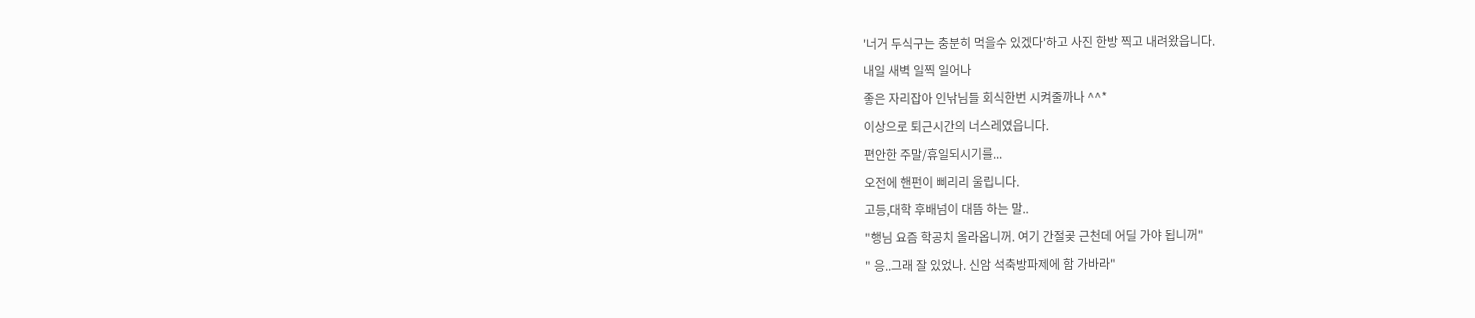'너거 두식구는 충분히 먹을수 있겠다'하고 사진 한방 찍고 내려왔읍니다.
내일 새벽 일찍 일어나
좋은 자리잡아 인낚님들 회식한번 시켜줄까나 ^^*
이상으로 퇴근시간의 너스레였읍니다.
편안한 주말/휴일되시기를...
오전에 핸펀이 삐리리 울립니다.
고등,대학 후배넘이 대뜸 하는 말..
"행님 요즘 학공치 올라옵니꺼. 여기 간절곶 근천데 어딜 가야 됩니꺼"
" 응..그래 잘 있었나. 신암 석축방파제에 함 가바라"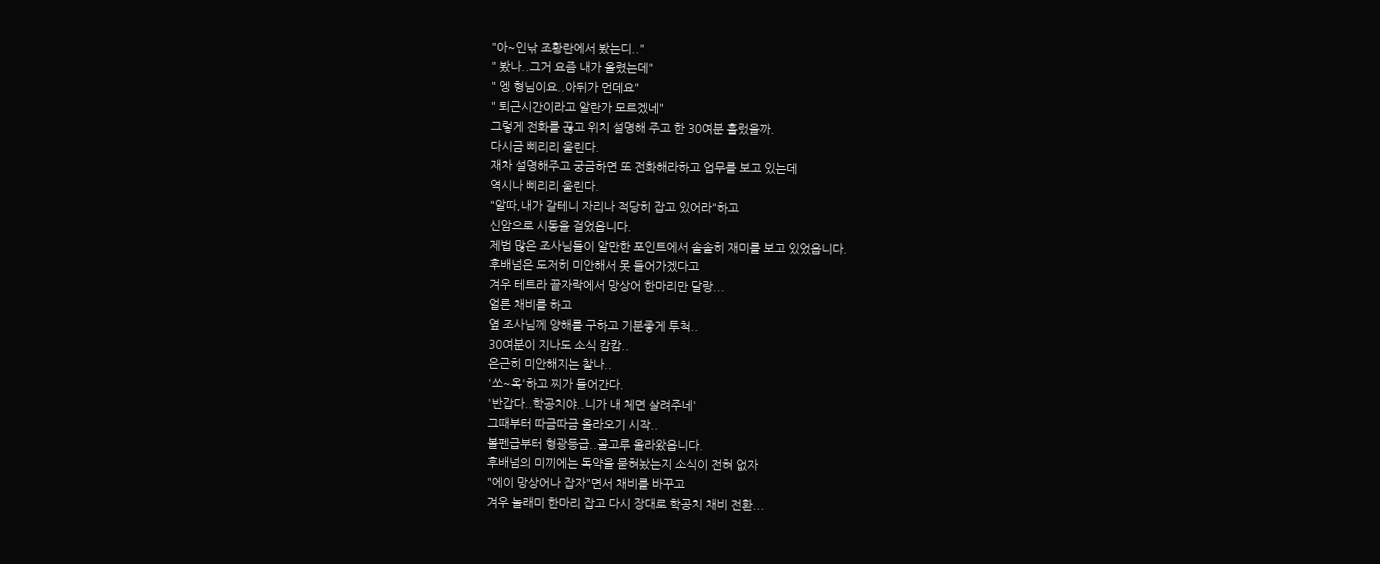"아~인낚 조황란에서 봤는디.."
" 봤나..그거 요즘 내가 올렸는데"
" 엥 형님이요..아뒤가 먼데요"
" 퇴근시간이라고 알란가 모르겠네"
그렇게 전화를 끊고 위치 설명해 주고 한 30여분 흘렀을까.
다시금 삐리리 울린다.
재차 설명해주고 궁금하면 또 전화해라하고 업무를 보고 있는데
역시나 삐리리 울린다.
"알따,내가 갈테니 자리나 적당히 잡고 있어라"하고
신암으로 시동을 걸었읍니다.
제법 많은 조사님들이 알만한 포인트에서 솔솔히 재미를 보고 있었읍니다.
후배넘은 도저히 미안해서 못 들어가겠다고
겨우 테트라 끝자락에서 망상어 한마리만 달랑...
얼른 채비를 하고
옆 조사님께 양해를 구하고 기분좋게 투척..
30여분이 지나도 소식 캄캄..
은근히 미안해지는 찰나..
'쏘~옥'하고 찌가 들어간다.
'반갑다..학공치야..니가 내 체면 살려주네'
그때부터 따금따금 올라오기 시작..
볼펜급부터 형광등급..골고루 올라왔읍니다.
후배넘의 미끼에는 독약을 묻혀놨는지 소식이 전혀 없자
"에이 망상어나 잡자"면서 채비를 바꾸고
겨우 놀래미 한마리 잡고 다시 장대로 학공치 채비 전환...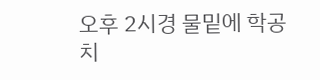오후 2시경 물밑에 학공치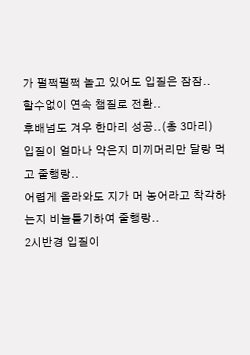가 펄쩍펄쩍 놀고 있어도 입질은 잠잠..
할수없이 연속 챔질로 전환..
후배넘도 겨우 한마리 성공..(총 3마리)
입질이 얼마나 약은지 미끼머리만 달랑 먹고 줄행랑..
어렵게 올라와도 지가 머 농어라고 착각하는지 비늘틀기하여 줄행랑..
2시반경 입질이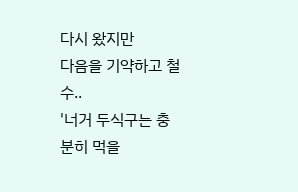다시 왔지만
다음을 기약하고 철수..
'너거 두식구는 충분히 먹을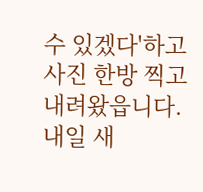수 있겠다'하고 사진 한방 찍고 내려왔읍니다.
내일 새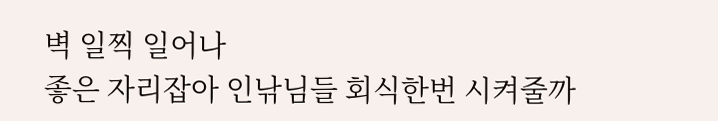벽 일찍 일어나
좋은 자리잡아 인낚님들 회식한번 시켜줄까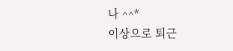나 ^^*
이상으로 퇴근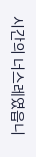시간의 너스레였읍니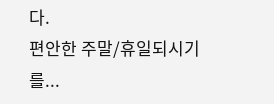다.
편안한 주말/휴일되시기를...